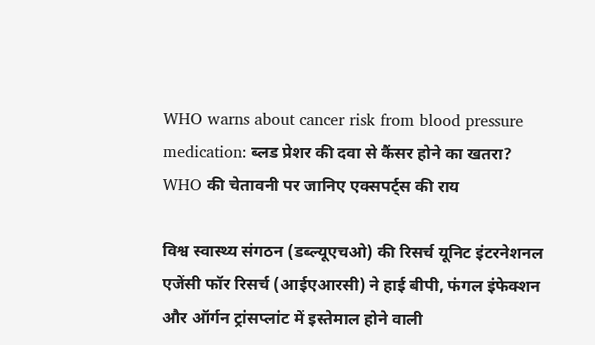WHO warns about cancer risk from blood pressure medication: ब्लड प्रेशर की दवा से कैंसर होने का खतरा? WHO की चेतावनी पर जानिए एक्सपर्ट्स की राय

विश्व स्वास्थ्य संगठन (डब्ल्यूएचओ) की रिसर्च यूनिट इंटरनेशनल एजेंसी फॉर रिसर्च (आईएआरसी) ने हाई बीपी, फंगल इंफेक्शन और ऑर्गन ट्रांसप्लांट में इस्तेमाल होने वाली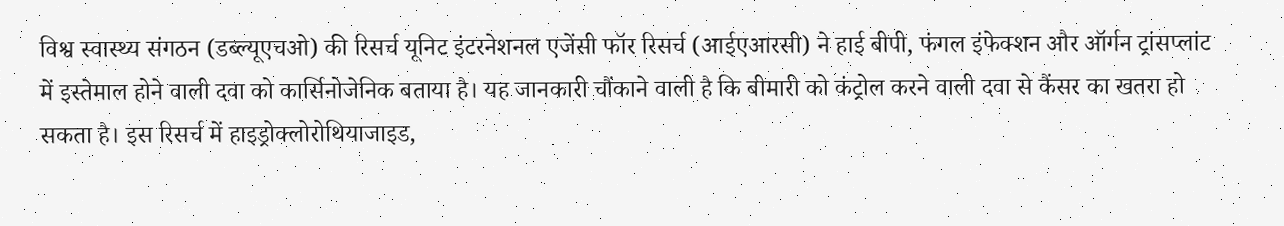विश्व स्वास्थ्य संगठन (डब्ल्यूएचओ) की रिसर्च यूनिट इंटरनेशनल एजेंसी फॉर रिसर्च (आईएआरसी) ने हाई बीपी, फंगल इंफेक्शन और ऑर्गन ट्रांसप्लांट में इस्तेमाल होने वाली दवा को कार्सिनोजेनिक बताया है। यह जानकारी चौंकाने वाली है कि बीमारी को कंट्रोल करने वाली दवा से कैंसर का खतरा हो सकता है। इस रिसर्च में हाइड्रोक्लोरोथियाजाइड,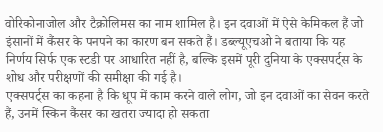वोरिकोनाजोल और टैक्रोलिमस का नाम शामिल है। इन दवाओं में ऐसे केमिकल हैं जो इंसानों में कैंसर के पनपने का कारण बन सकते हैं। डब्ल्यूएचओ ने बताया कि यह निर्णय सिर्फ एक स्टडी पर आधारित नहीं है, बल्कि इसमें पूरी दुनिया के एक्सपर्ट्स के शोध और परीक्षणों की समीक्षा की गई है।
एक्सपर्ट्स का कहना है कि धूप में काम करने वाले लोग, जो इन दवाओं का सेवन करते हैं, उनमें स्किन कैंसर का खतरा ज्यादा हो सकता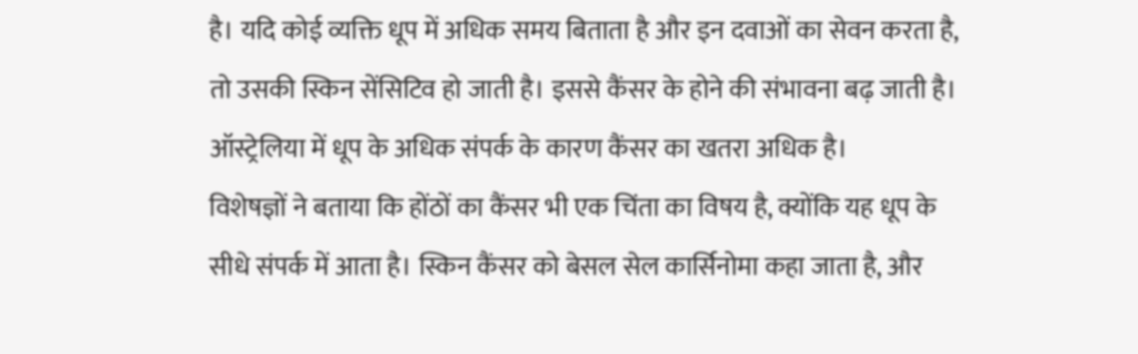है। यदि कोई व्यक्ति धूप में अधिक समय बिताता है और इन दवाओं का सेवन करता है, तो उसकी स्किन सेंसिटिव हो जाती है। इससे कैंसर के होने की संभावना बढ़ जाती है। ऑस्ट्रेलिया में धूप के अधिक संपर्क के कारण कैंसर का खतरा अधिक है।
विशेषज्ञों ने बताया कि होंठों का कैंसर भी एक चिंता का विषय है, क्योंकि यह धूप के सीधे संपर्क में आता है। स्किन कैंसर को बेसल सेल कार्सिनोमा कहा जाता है, और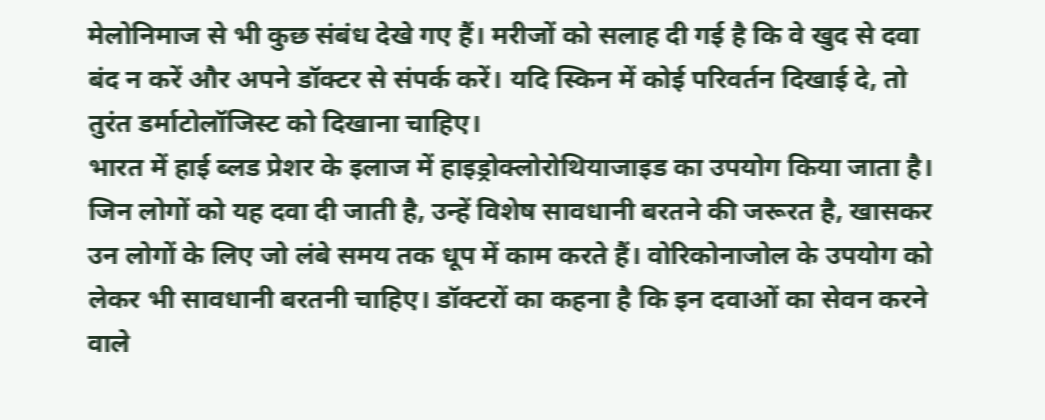मेलोनिमाज से भी कुछ संबंध देखे गए हैं। मरीजों को सलाह दी गई है कि वे खुद से दवा बंद न करें और अपने डॉक्टर से संपर्क करें। यदि स्किन में कोई परिवर्तन दिखाई दे, तो तुरंत डर्माटोलॉजिस्ट को दिखाना चाहिए।
भारत में हाई ब्लड प्रेशर के इलाज में हाइड्रोक्लोरोथियाजाइड का उपयोग किया जाता है। जिन लोगों को यह दवा दी जाती है, उन्हें विशेष सावधानी बरतने की जरूरत है, खासकर उन लोगों के लिए जो लंबे समय तक धूप में काम करते हैं। वोरिकोनाजोल के उपयोग को लेकर भी सावधानी बरतनी चाहिए। डॉक्टरों का कहना है कि इन दवाओं का सेवन करने वाले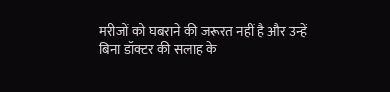मरीजों को घबराने की जरूरत नहीं है और उन्हें बिना डॉक्टर की सलाह के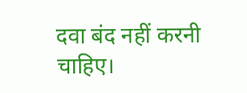दवा बंद नहीं करनी चाहिए।